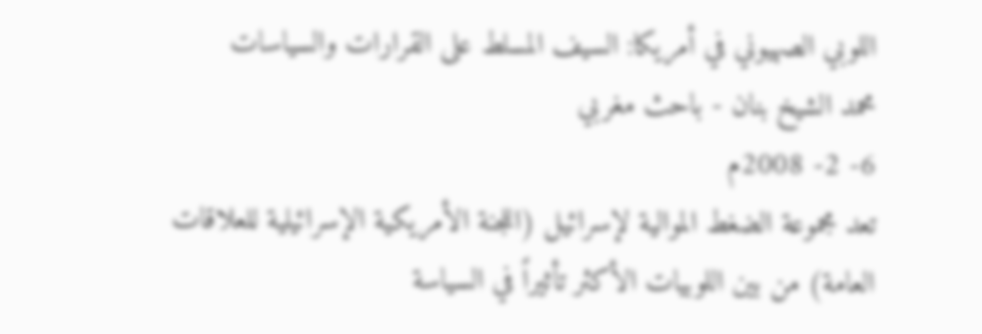اللوبي الصهيوني في أمريكا: السيف المسلط على القرارات والسياسات
محمد الشيخ بنان - باحث مغربي
6- 2- 2008م
تعد مجموعة الضغط الموالية لإسرائيل (اللجنة الأمريكية الإسرائيلية للعلاقات العامة) من بين اللوبيات الأكثر تأثيراً في السياسة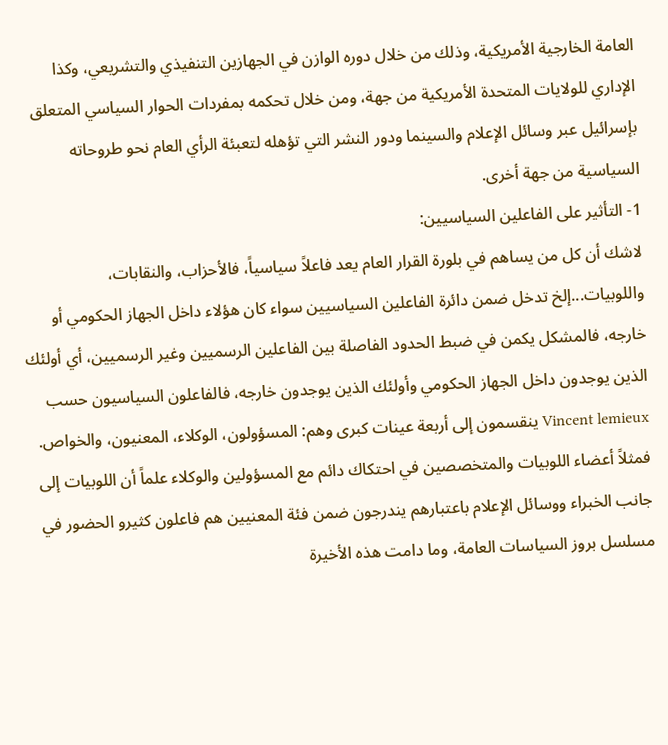العامة الخارجية الأمريكية، وذلك من خلال دوره الوازن في الجهازين التنفيذي والتشريعي، وكذا الإداري للولايات المتحدة الأمريكية من جهة، ومن خلال تحكمه بمفردات الحوار السياسي المتعلق بإسرائيل عبر وسائل الإعلام والسينما ودور النشر التي تؤهله لتعبئة الرأي العام نحو طروحاته السياسية من جهة أخرى.
1- التأثير على الفاعلين السياسيين:
لاشك أن كل من يساهم في بلورة القرار العام يعد فاعلاً سياسياً، فالأحزاب، والنقابات، واللوبيات...إلخ تدخل ضمن دائرة الفاعلين السياسيين سواء كان هؤلاء داخل الجهاز الحكومي أو خارجه، فالمشكل يكمن في ضبط الحدود الفاصلة بين الفاعلين الرسميين وغير الرسميين، أي أولئك الذين يوجدون داخل الجهاز الحكومي وأولئك الذين يوجدون خارجه، فالفاعلون السياسيون حسب Vincent lemieux ينقسمون إلى أربعة عينات كبرى وهم: المسؤولون، الوكلاء، المعنيون، والخواص.
فمثلاً أعضاء اللوبيات والمتخصصين في احتكاك دائم مع المسؤولين والوكلاء علماً أن اللوبيات إلى جانب الخبراء ووسائل الإعلام باعتبارهم يندرجون ضمن فئة المعنيين هم فاعلون كثيرو الحضور في مسلسل بروز السياسات العامة، وما دامت هذه الأخيرة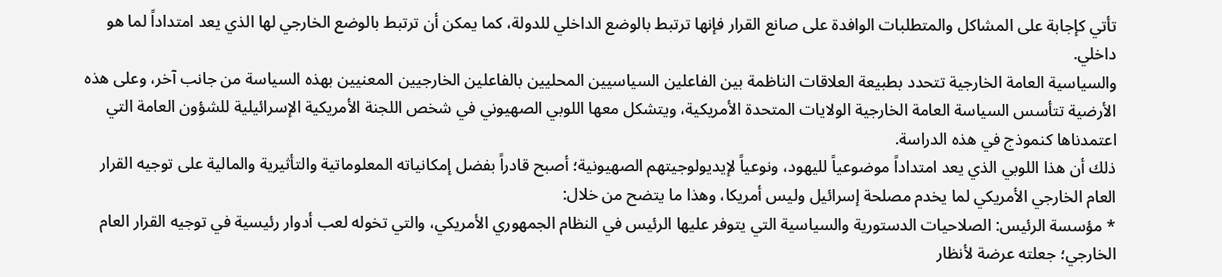تأتي كإجابة على المشاكل والمتطلبات الوافدة على صانع القرار فإنها ترتبط بالوضع الداخلي للدولة، كما يمكن أن ترتبط بالوضع الخارجي لها الذي يعد امتداداً لما هو داخلي.
والسياسية العامة الخارجية تتحدد بطبيعة العلاقات الناظمة بين الفاعلين السياسيين المحليين بالفاعلين الخارجيين المعنيين بهذه السياسة من جانب آخر، وعلى هذه الأرضية تتأسس السياسة العامة الخارجية الولايات المتحدة الأمريكية، ويتشكل معها اللوبي الصهيوني في شخص اللجنة الأمريكية الإسرائيلية للشؤون العامة التي اعتمدناها كنموذج في هذه الدراسة.
ذلك أن هذا اللوبي الذي يعد امتداداً موضوعياً لليهود، ونوعياً لإيديولوجيتهم الصهيونية؛ أصبح قادراً بفضل إمكانياته المعلوماتية والتأثيرية والمالية على توجيه القرار العام الخارجي الأمريكي لما يخدم مصلحة إسرائيل وليس أمريكا، وهذا ما يتضح من خلال:
* مؤسسة الرئيس: الصلاحيات الدستورية والسياسية التي يتوفر عليها الرئيس في النظام الجمهوري الأمريكي، والتي تخوله لعب أدوار رئيسية في توجيه القرار العام الخارجي؛ جعلته عرضة لأنظار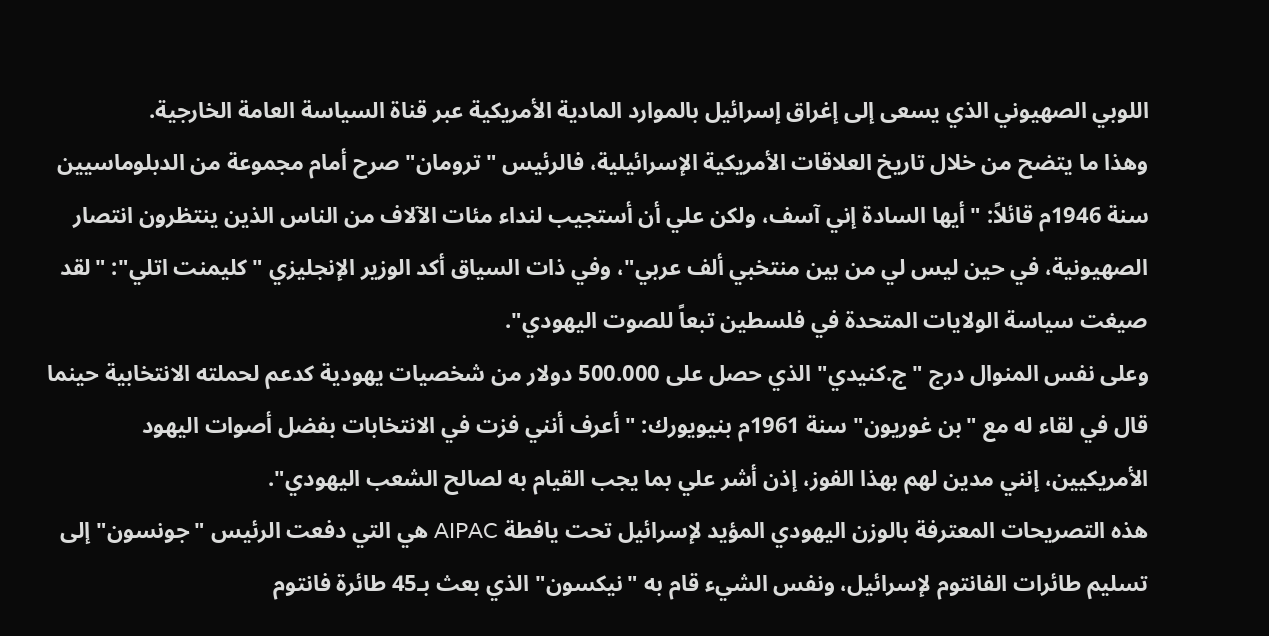اللوبي الصهيوني الذي يسعى إلى إغراق إسرائيل بالموارد المادية الأمريكية عبر قناة السياسة العامة الخارجية.
وهذا ما يتضح من خلال تاريخ العلاقات الأمريكية الإسرائيلية، فالرئيس "ترومان" صرح أمام مجموعة من الدبلوماسيين سنة 1946م قائلاً: "أيها السادة إني آسف، ولكن علي أن أستجيب لنداء مئات الآلاف من الناس الذين ينتظرون انتصار الصهيونية، في حين ليس لي من بين منتخبي ألف عربي"، وفي ذات السياق أكد الوزير الإنجليزي "كليمنت اتلي": "لقد صيغت سياسة الولايات المتحدة في فلسطين تبعاً للصوت اليهودي".
وعلى نفس المنوال درج "ج.كنيدي" الذي حصل على 500.000 دولار من شخصيات يهودية كدعم لحملته الانتخابية حينما قال في لقاء له مع "بن غوريون" سنة 1961م بنيويورك: "أعرف أنني فزت في الانتخابات بفضل أصوات اليهود الأمريكيين، إنني مدين لهم بهذا الفوز، إذن أشر علي بما يجب القيام به لصالح الشعب اليهودي".
هذه التصريحات المعترفة بالوزن اليهودي المؤيد لإسرائيل تحت يافطة AIPAC هي التي دفعت الرئيس "جونسون" إلى تسليم طائرات الفانتوم لإسرائيل، ونفس الشيء قام به "نيكسون" الذي بعث بـ45 طائرة فانتوم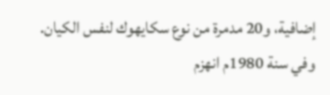إضافية، و20 مدمرة من نوع سكايهوك لنفس الكيان.
وفي سنة 1980م انهزم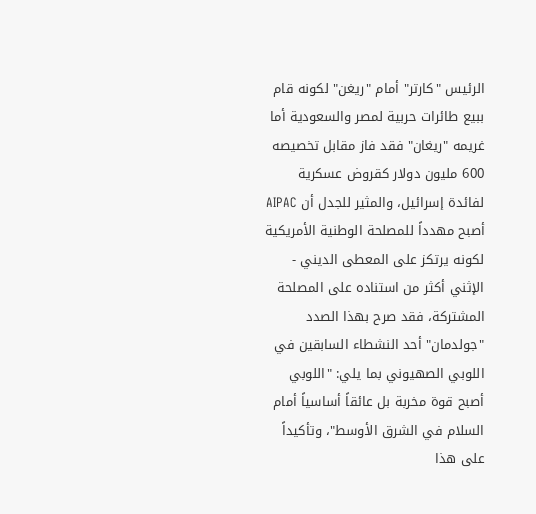الرئيس "كارتر" أمام "ريغن" لكونه قام ببيع طائرات حربية لمصر والسعودية أما غريمه "ريغان" فقد فاز مقابل تخصيصه 600 مليون دولار كقروض عسكرية لفائدة إسرائيل، والمثير للجدل أن AIPAC أصبح مهدداً للمصلحة الوطنية الأمريكية لكونه يرتكز على المعطى الديني - الإثني أكثر من استناده على المصلحة المشتركة، فقد صرح بهذا الصدد "جولدمان" أحد النشطاء السابقين في اللوبي الصهيوني بما يلي: "اللوبي أصبح قوة مخربة بل عائقاً أساسياً أمام السلام في الشرق الأوسط"، وتأكيداً على هذا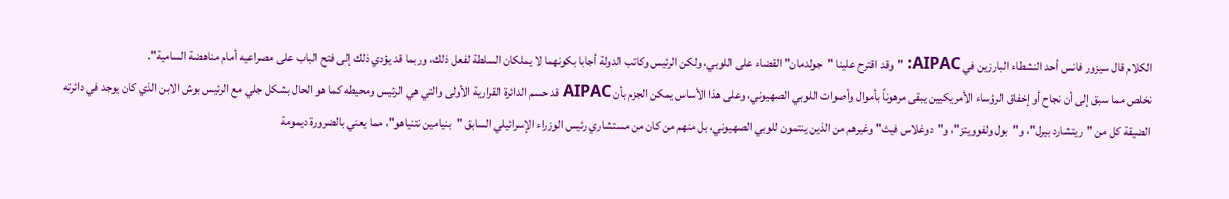الكلام قال سيزور فانس أحد النشطاء البارزين في AIPAC: "وقد اقترح علينا "جولدمان" القضاء على اللوبي، ولكن الرئيس وكاتب الدولة أجابا بكونهما لا يملكان السلطة لفعل ذلك، وربما قد يؤدي ذلك إلى فتح الباب على مصراعيه أمام مناهضة السامية".
نخلص مما سبق إلى أن نجاح أو إخفاق الرؤساء الأمريكيين يبقى مرهوناً بأموال وأصوات اللوبي الصهيوني، وعلى هذا الأساس يمكن الجزم بأن AIPAC قد حسم الدائرة القرارية الأولى والتي هي الرئيس ومحيطه كما هو الحال بشكل جلي مع الرئيس بوش الابن الذي كان يوجد في دائرته الضيقة كل من "ريتشارد بيرل"، و"بول ولفوويتز"، و"دوغلاس فيث" وغيرهم من الذين ينتمون للوبي الصهيوني، بل منهم من كان من مستشاري رئيس الوزراء الإسرائيلي السابق "بنيامين نتنياهو"، مما يعني بالضرورة ديمومة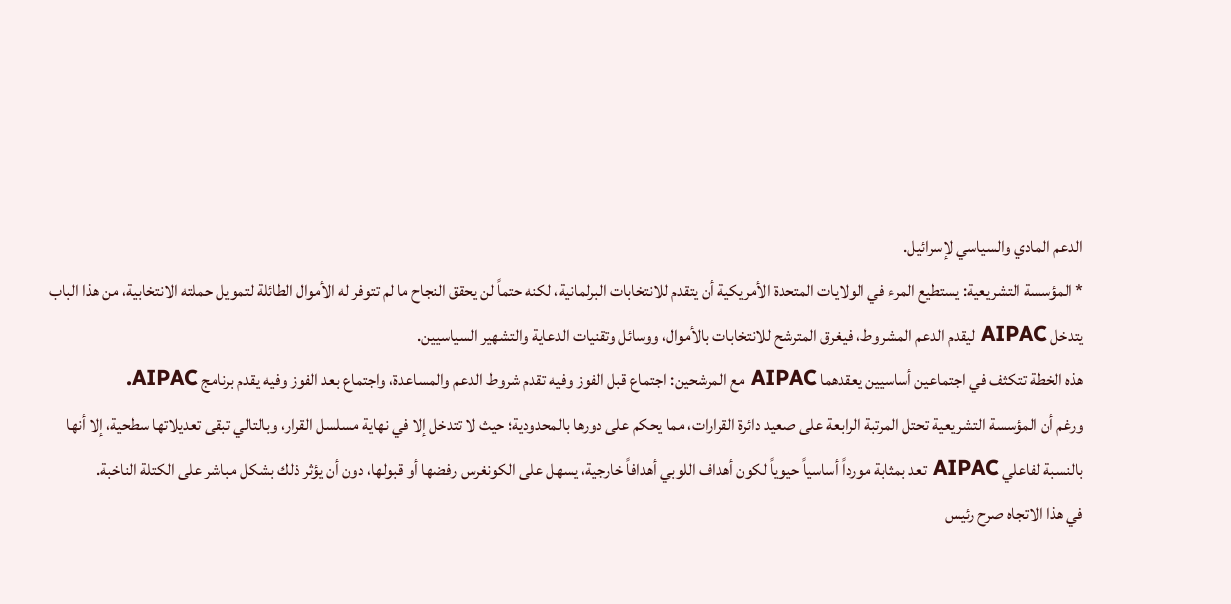الدعم المادي والسياسي لإسرائيل.
* المؤسسة التشريعية: يستطيع المرء في الولايات المتحدة الأمريكية أن يتقدم للانتخابات البرلمانية، لكنه حتماً لن يحقق النجاح ما لم تتوفر له الأموال الطائلة لتمويل حملته الانتخابية، من هذا الباب يتدخل AIPAC ليقدم الدعم المشروط، فيغرق المترشح للانتخابات بالأموال، ووسائل وتقنيات الدعاية والتشهير السياسيين.
هذه الخطة تتكثف في اجتماعين أساسيين يعقدهما AIPAC مع المرشحين: اجتماع قبل الفوز وفيه تقدم شروط الدعم والمساعدة، واجتماع بعد الفوز وفيه يقدم برنامج AIPAC.
ورغم أن المؤسسة التشريعية تحتل المرتبة الرابعة على صعيد دائرة القرارات، مما يحكم على دورها بالمحدودية؛ حيث لا تتدخل إلا في نهاية مسلسل القرار، وبالتالي تبقى تعديلاتها سطحية، إلا أنها بالنسبة لفاعلي AIPAC تعد بمثابة مورداً أساسياً حيوياً لكون أهداف اللوبي أهدافاً خارجية، يسهل على الكونغرس رفضها أو قبولها، دون أن يؤثر ذلك بشكل مباشر على الكتلة الناخبة.
في هذا الاتجاه صرح رئيس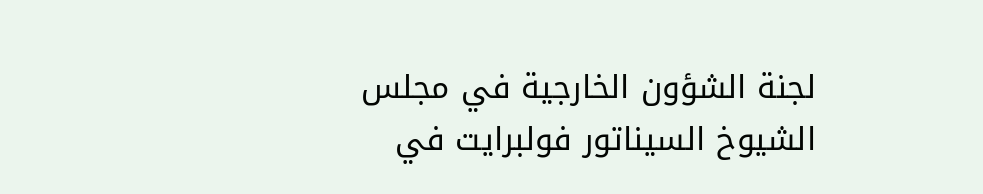لجنة الشؤون الخارجية في مجلس الشيوخ السيناتور فولبرايت في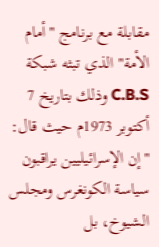مقابلة مع برنامج "أمام الأمة" الذي تبثه شبكة C.B.S وذلك بتاريخ 7 أكتوبر 1973م حيث قال: "إن الإسرائيليين يراقبون سياسة الكونغرس ومجلس الشيوخ، بل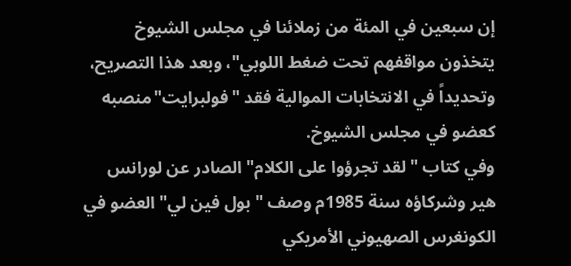إن سبعين في المئة من زملائنا في مجلس الشيوخ يتخذون مواقفهم تحت ضغط اللوبي"، وبعد هذا التصريح، وتحديداً في الانتخابات الموالية فقد "فولبرايت"منصبه كعضو في مجلس الشيوخ.
وفي كتاب "لقد تجرؤوا على الكلام" الصادر عن لورانس هير وشركاؤه سنة 1985م وصف "بول فين لي" العضو في الكونغرس الصهيوني الأمريكي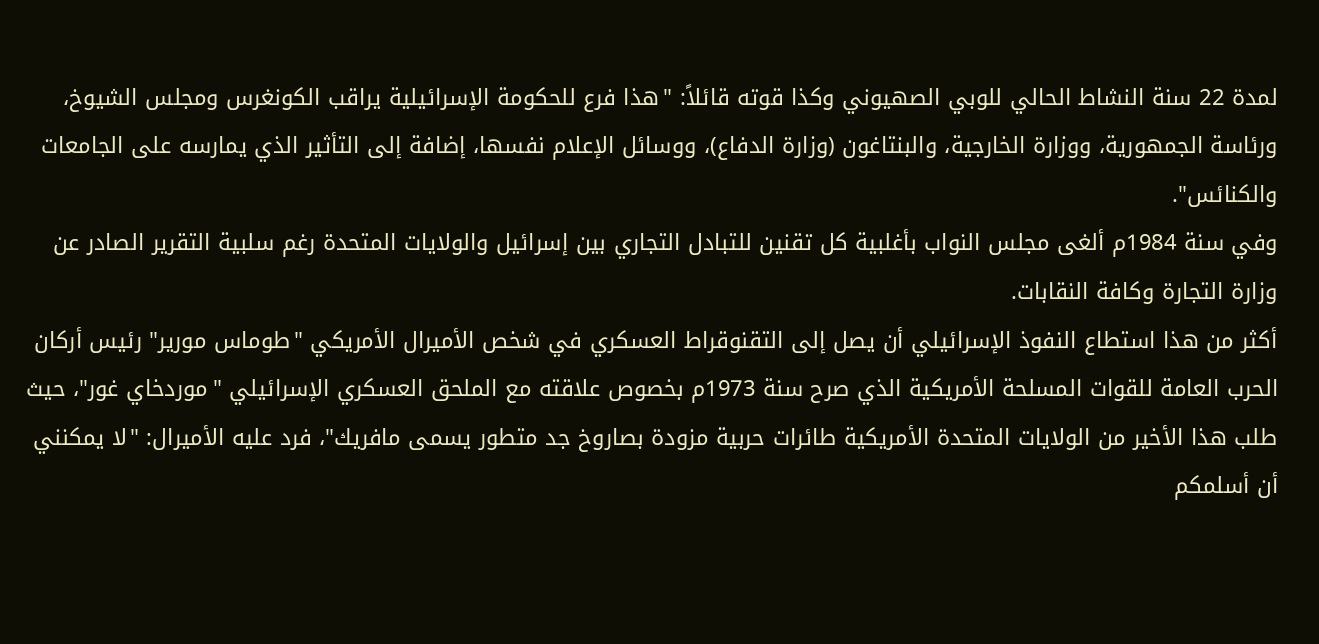لمدة 22 سنة النشاط الحالي للوبي الصهيوني وكذا قوته قائلاً: "هذا فرع للحكومة الإسرائيلية يراقب الكونغرس ومجلس الشيوخ، ورئاسة الجمهورية، ووزارة الخارجية، والبنتاغون (وزارة الدفاع)، ووسائل الإعلام نفسها، إضافة إلى التأثير الذي يمارسه على الجامعات والكنائس".
وفي سنة 1984م ألغى مجلس النواب بأغلبية كل تقنين للتبادل التجاري بين إسرائيل والولايات المتحدة رغم سلبية التقرير الصادر عن وزارة التجارة وكافة النقابات.
أكثر من هذا استطاع النفوذ الإسرائيلي أن يصل إلى التقنوقراط العسكري في شخص الأميرال الأمريكي "طوماس مورير" رئيس أركان الحرب العامة للقوات المسلحة الأمريكية الذي صرح سنة 1973م بخصوص علاقته مع الملحق العسكري الإسرائيلي "موردخاي غور"، حيث طلب هذا الأخير من الولايات المتحدة الأمريكية طائرات حربية مزودة بصاروخ جد متطور يسمى مافريك"، فرد عليه الأميرال: "لا يمكنني أن أسلمكم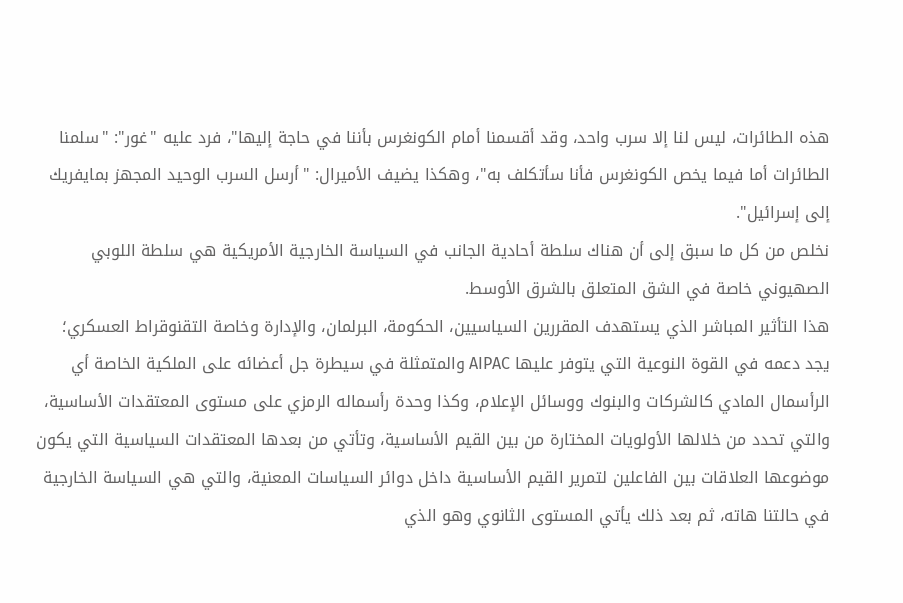هذه الطائرات، ليس لنا إلا سرب واحد، وقد أقسمنا أمام الكونغرس بأننا في حاجة إليها"، فرد عليه "غور": "سلمنا الطائرات أما فيما يخص الكونغرس فأنا سأتكلف به"، وهكذا يضيف الأميرال: "أرسل السرب الوحيد المجهز بمايفريك إلى إسرائيل".
نخلص من كل ما سبق إلى أن هناك سلطة أحادية الجانب في السياسة الخارجية الأمريكية هي سلطة اللوبي الصهيوني خاصة في الشق المتعلق بالشرق الأوسط.
هذا التأثير المباشر الذي يستهدف المقررين السياسيين، الحكومة، البرلمان، والإدارة وخاصة التقنوقراط العسكري؛ يجد دعمه في القوة النوعية التي يتوفر عليها AIPAC والمتمثلة في سيطرة جل أعضائه على الملكية الخاصة أي الرأسمال المادي كالشركات والبنوك ووسائل الإعلام، وكذا وحدة رأسماله الرمزي على مستوى المعتقدات الأساسية، والتي تحدد من خلالها الأولويات المختارة من بين القيم الأساسية، وتأتي من بعدها المعتقدات السياسية التي يكون موضوعها العلاقات بين الفاعلين لتمرير القيم الأساسية داخل دوائر السياسات المعنية، والتي هي السياسة الخارجية في حالتنا هاته، ثم بعد ذلك يأتي المستوى الثانوي وهو الذي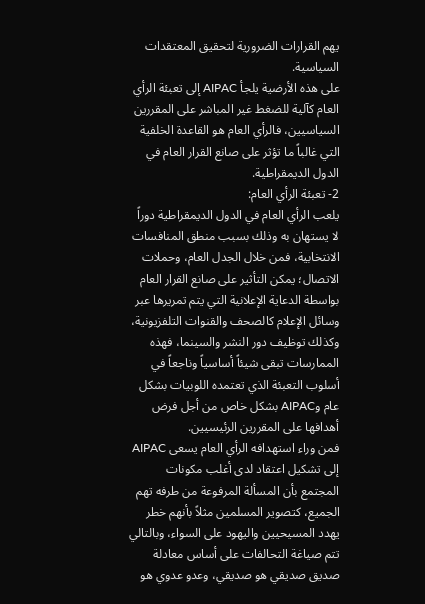يهم القرارات الضرورية لتحقيق المعتقدات السياسية.
على هذه الأرضية يلجأ AIPAC إلى تعبئة الرأي العام كآلية للضغط غير المباشر على المقررين السياسيين، فالرأي العام هو القاعدة الخلفية التي غالباً ما تؤثر على صانع القرار العام في الدول الديمقراطية.
2- تعبئة الرأي العام:
يلعب الرأي العام في الدول الديمقراطية دوراً لا يستهان به وذلك بسبب منطق المنافسات الانتخابية، فمن خلال الجدل العام، وحملات الاتصال؛ يمكن التأثير على صانع القرار العام بواسطة الدعاية الإعلانية التي يتم تمريرها عبر وسائل الإعلام كالصحف والقنوات التلفزيونية، وكذلك توظيف دور النشر والسينما، فهذه الممارسات تبقى شيئاً أساسياً وناجعاً في أسلوب التعبئة الذي تعتمده اللوبيات بشكل عام وAIPAC بشكل خاص من أجل فرض أهدافها على المقررين الرئيسيين.
فمن وراء استهدافه الرأي العام يسعى AIPAC إلى تشكيل اعتقاد لدى أغلب مكونات المجتمع بأن المسألة المرفوعة من طرفه تهم الجميع، كتصوير المسلمين مثلاً بأنهم خطر يهدد المسيحيين واليهود على السواء، وبالتالي تتم صياغة التحالفات على أساس معادلة صديق صديقي هو صديقي، وعدو عدوي هو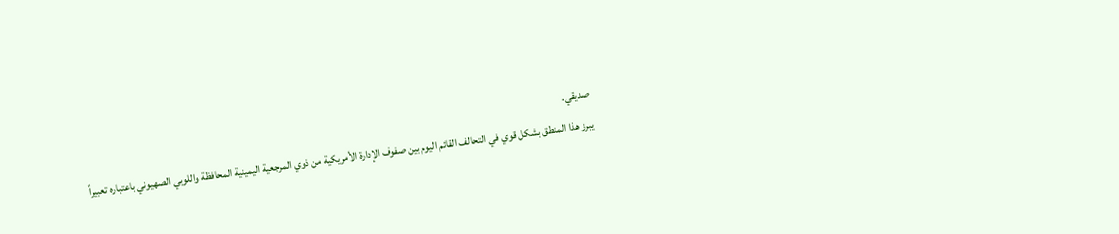صديقي.
يبرز هذا المنطق بشكل قوي في التحالف القائم اليوم بين صفوف الإدارة الأمريكية من ذوي المرجعية اليمينية المحافظة واللوبي الصهيوني باعتباره تعبيراً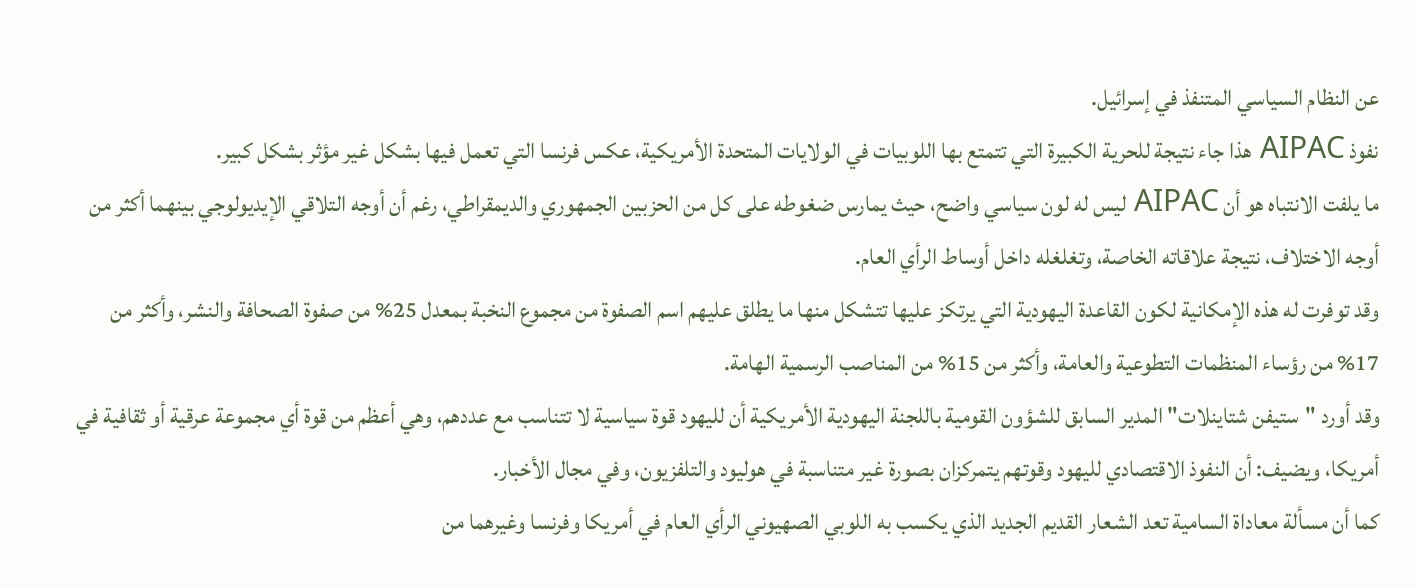عن النظام السياسي المتنفذ في إسرائيل.
نفوذ AIPAC هذا جاء نتيجة للحرية الكبيرة التي تتمتع بها اللوبيات في الولايات المتحدة الأمريكية، عكس فرنسا التي تعمل فيها بشكل غير مؤثر بشكل كبير.
ما يلفت الانتباه هو أن AIPAC ليس له لون سياسي واضح، حيث يمارس ضغوطه على كل من الحزبين الجمهوري والديمقراطي، رغم أن أوجه التلاقي الإيديولوجي بينهما أكثر من أوجه الاختلاف، نتيجة علاقاته الخاصة، وتغلغله داخل أوساط الرأي العام.
وقد توفرت له هذه الإمكانية لكون القاعدة اليهودية التي يرتكز عليها تتشكل منها ما يطلق عليهم اسم الصفوة من مجموع النخبة بمعدل 25% من صفوة الصحافة والنشر، وأكثر من 17% من رؤساء المنظمات التطوعية والعامة، وأكثر من 15% من المناصب الرسمية الهامة.
وقد أورد "ستيفن شتاينلات" المدير السابق للشؤون القومية باللجنة اليهودية الأمريكية أن لليهود قوة سياسية لا تتناسب مع عددهم، وهي أعظم من قوة أي مجموعة عرقية أو ثقافية في أمريكا، ويضيف: أن النفوذ الاقتصادي لليهود وقوتهم يتمركزان بصورة غير متناسبة في هوليود والتلفزيون، وفي مجال الأخبار.
كما أن مسألة معاداة السامية تعد الشعار القديم الجديد الذي يكسب به اللوبي الصهيوني الرأي العام في أمريكا وفرنسا وغيرهما من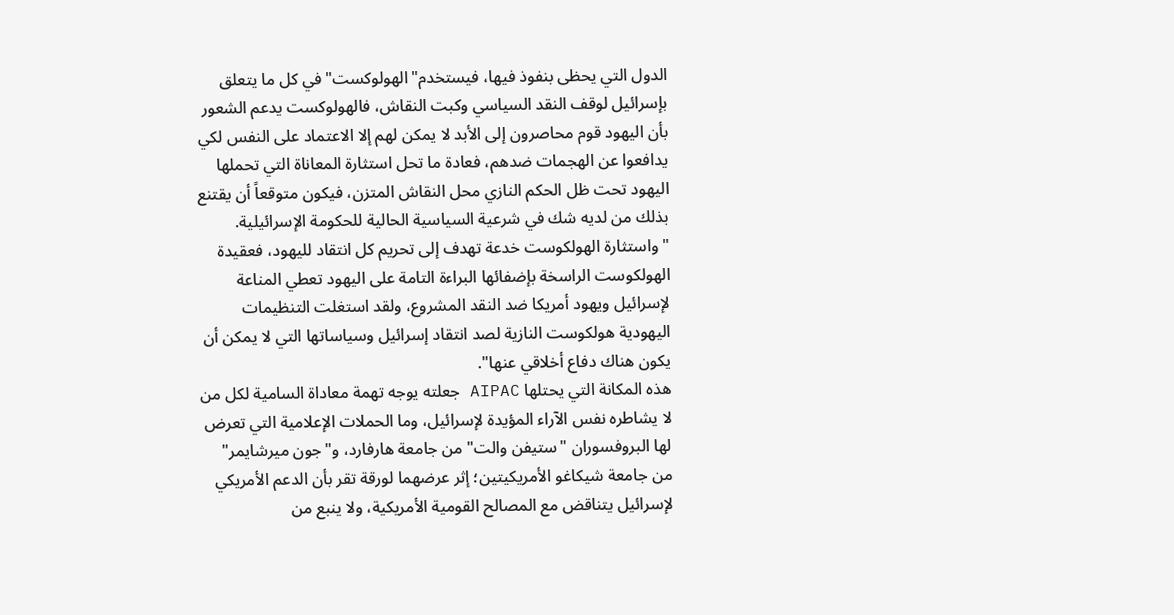الدول التي يحظى بنفوذ فيها، فيستخدم"الهولوكست" في كل ما يتعلق بإسرائيل لوقف النقد السياسي وكبت النقاش، فالهولوكست يدعم الشعور بأن اليهود قوم محاصرون إلى الأبد لا يمكن لهم إلا الاعتماد على النفس لكي يدافعوا عن الهجمات ضدهم، فعادة ما تحل استثارة المعاناة التي تحملها اليهود تحت ظل الحكم النازي محل النقاش المتزن، فيكون متوقعاً أن يقتنع بذلك من لديه شك في شرعية السياسية الحالية للحكومة الإسرائيلية.
"واستثارة الهولكوست خدعة تهدف إلى تحريم كل انتقاد لليهود، فعقيدة الهولكوست الراسخة بإضفائها البراءة التامة على اليهود تعطي المناعة لإسرائيل ويهود أمريكا ضد النقد المشروع، ولقد استغلت التنظيمات اليهودية هولكوست النازية لصد انتقاد إسرائيل وسياساتها التي لا يمكن أن يكون هناك دفاع أخلاقي عنها".
هذه المكانة التي يحتلها AIPAC جعلته يوجه تهمة معاداة السامية لكل من لا يشاطره نفس الآراء المؤيدة لإسرائيل، وما الحملات الإعلامية التي تعرض لها البروفسوران "ستيفن والت" من جامعة هارفارد، و"جون ميرشايمر" من جامعة شيكاغو الأمريكيتين؛ إثر عرضهما لورقة تقر بأن الدعم الأمريكي لإسرائيل يتناقض مع المصالح القومية الأمريكية، ولا ينبع من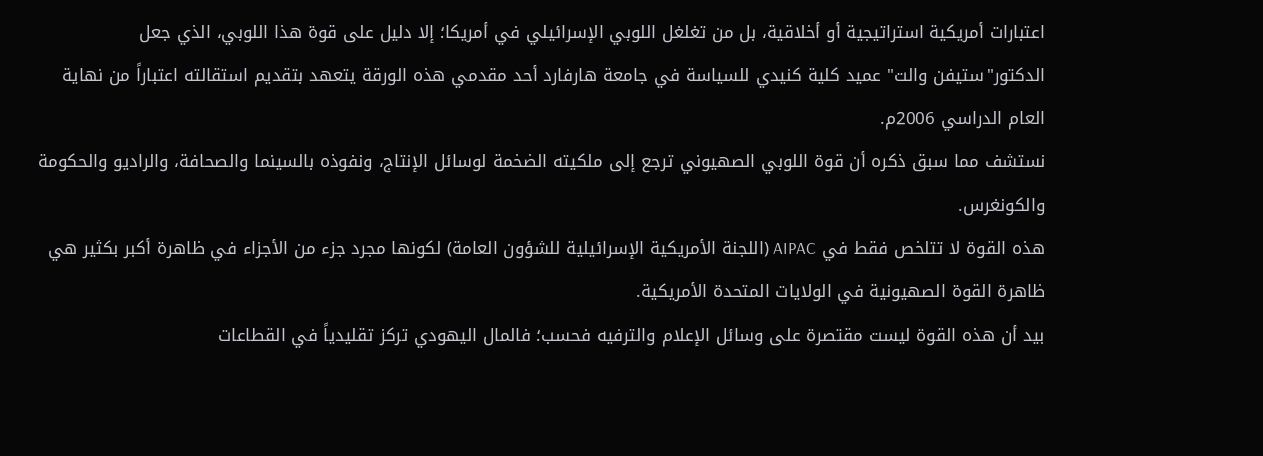اعتبارات أمريكية استراتيجية أو أخلاقية، بل من تغلغل اللوبي الإسرائيلي في أمريكا؛ إلا دليل على قوة هذا اللوبي، الذي جعل الدكتور"ستيفن والت" عميد كلية كنيدي للسياسة في جامعة هارفارد أحد مقدمي هذه الورقة يتعهد بتقديم استقالته اعتباراً من نهاية العام الدراسي 2006م.
نستشف مما سبق ذكره أن قوة اللوبي الصهيوني ترجع إلى ملكيته الضخمة لوسائل الإنتاج، ونفوذه بالسينما والصحافة، والراديو والحكومة والكونغرس.
هذه القوة لا تتلخص فقط في AIPAC (اللجنة الأمريكية الإسرائيلية للشؤون العامة) لكونها مجرد جزء من الأجزاء في ظاهرة أكبر بكثير هي ظاهرة القوة الصهيونية في الولايات المتحدة الأمريكية.
بيد أن هذه القوة ليست مقتصرة على وسائل الإعلام والترفيه فحسب؛ فالمال اليهودي تركز تقليدياً في القطاعات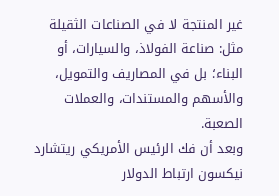غير المنتجة لا في الصناعات الثقيلة مثل: صناعة الفولاذ، والسيارات، أو البناء؛ بل في المصاريف والتمويل، والأسهم والمستندات، والعملات الصعبة.
وبعد أن فك الرئيس الأمريكي ريتشارد نيكسون ارتباط الدولار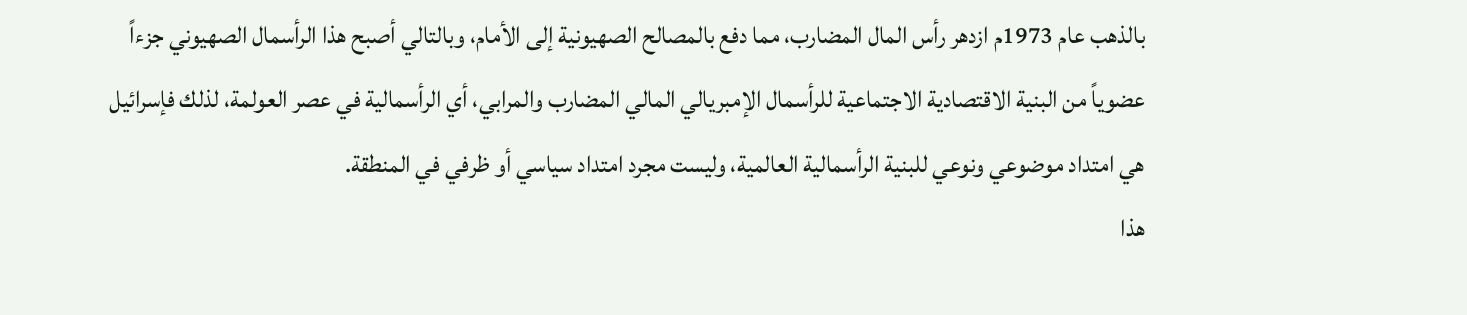بالذهب عام 1973م ازدهر رأس المال المضارب، مما دفع بالمصالح الصهيونية إلى الأمام، وبالتالي أصبح هذا الرأسمال الصهيوني جزءاً عضوياً من البنية الاقتصادية الاجتماعية للرأسمال الإمبريالي المالي المضارب والمرابي، أي الرأسمالية في عصر العولمة، لذلك فإسرائيل هي امتداد موضوعي ونوعي للبنية الرأسمالية العالمية، وليست مجرد امتداد سياسي أو ظرفي في المنطقة.
هذا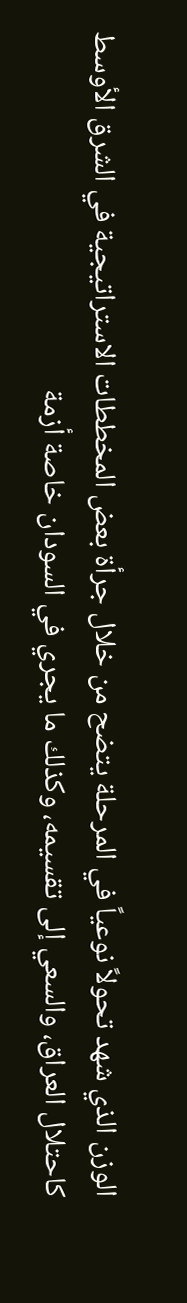الوزن الذي شهد تحولاً نوعياً في المرحلة يتضح من خلال جرأة بعض المخططات الاستراتيجية في الشرق الأوسط كاحتلال العراق، والسعي إلى تقسيمه، وكذلك ما يجري في السودان خاصة أزمة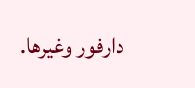دارفور وغيرها.